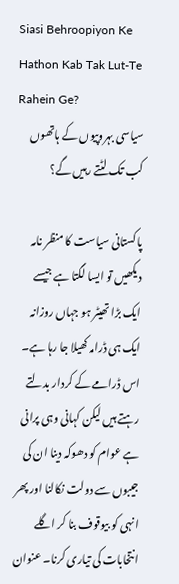Siasi Behroopiyon Ke Hathon Kab Tak Lut-Te Rahein Ge?
سیاسی بہروپیوں کے ہاتھوں کب تک لٹتے رہیں گے؟

پاکستانی سیاست کا منظر نامہ دیکھیں تو ایسا لگتا ہے جیسے ایک بڑا تھیٹر ہو جہاں روزانہ ایک ہی ڈرامہ کھیلا جا رہا ہے۔ اس ڈرامے کے کردار بدلتے رہتے ہیں لیکن کہانی وہی پرانی ہے عوام کو دھوکہ دینا ان کی جیبوں سے دولت نکالنا اور پھر انہی کو بیوقوف بنا کر اگلے انتخابات کی تیاری کرنا۔ عنوان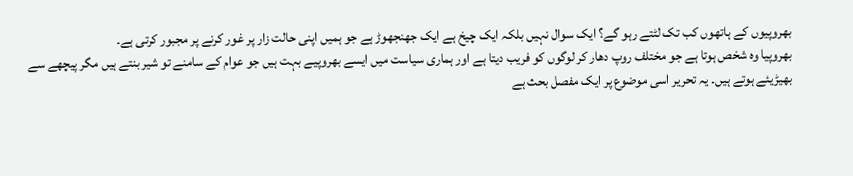بھروپیوں کے ہاتھوں کب تک لٹتے رہو گے؟ ایک سوال نہیں بلکہ ایک چیخ ہے ایک جھنجھوڑ ہے جو ہمیں اپنی حالت زار پر غور کرنے پر مجبور کرتی ہے۔
بھروپیا وہ شخص ہوتا ہے جو مختلف روپ دھار کر لوگوں کو فریب دیتا ہے اور ہماری سیاست میں ایسے بھروپیے بہت ہیں جو عوام کے سامنے تو شیر بنتے ہیں مگر پیچھے سے بھیڑیئے ہوتے ہیں۔ یہ تحریر اسی موضوع پر ایک مفصل بحث ہے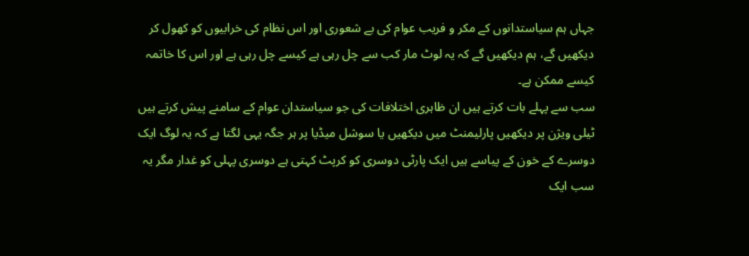جہاں ہم سیاستدانوں کے مکر و فریب عوام کی بے شعوری اور اس نظام کی خرابیوں کو کھول کر دیکھیں گے، ہم دیکھیں گے کہ یہ لوٹ مار کب سے چل رہی ہے کیسے چل رہی ہے اور اس کا خاتمہ کیسے ممکن ہے۔
سب سے پہلے بات کرتے ہیں ان ظاہری اختلافات کی جو سیاستدان عوام کے سامنے پیش کرتے ہیں ٹیلی ویژن پر دیکھیں پارلیمنٹ میں دیکھیں یا سوشل میڈیا پر ہر جگہ یہی لگتا ہے کہ یہ لوگ ایک دوسرے کے خون کے پیاسے ہیں ایک پارٹی دوسری کو کرپٹ کہتی ہے دوسری پہلی کو غدار مگر یہ سب ایک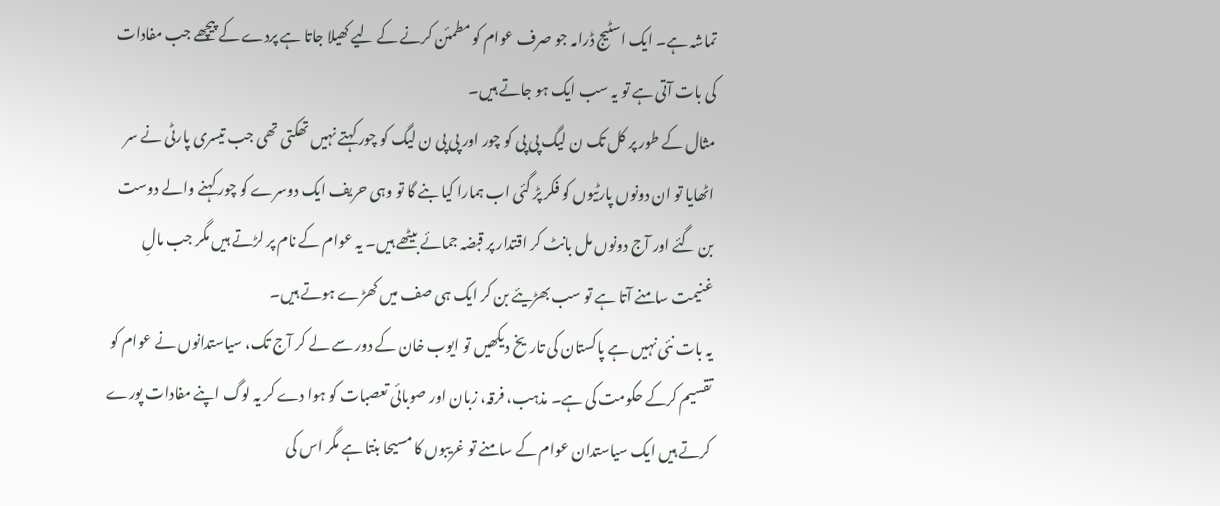تماشہ ہے۔ ایک اسٹیج ڈرامہ جو صرف عوام کو مطمئن کرنے کے لیے کھیلا جاتا ہے پردے کے پیچھے جب مفادات کی بات آتی ہے تو یہ سب ایک ہو جاتے ہیں۔
مثال کے طور پر کل تک ن لیگ پی پی کو چور اور پی پی ن لیگ کو چور کہتے نہیں تھکتی تھی جب تیسری پارٹی نے سر اٹھایا تو ان دونوں پارٹیوں کو فکر پڑ گئی اب ہمارا کیا بنے گا تو وہی حریف ایک دوسرے کو چور کہنے والے دوست بن گئے اور آج دونوں مل بانٹ کر اقتدار پر قبضہ جمائے بیٹھے ہیں۔ یہ عوام کے نام پر لڑتے ہیں مگر جب مالِ غنیمت سامنے آتا ہے تو سب بھڑیئے بن کر ایک ہی صف میں کھڑے ہوتے ہیں۔
یہ بات نئی نہیں ہے پاکستان کی تاریخ دیکھیں تو ایوب خان کے دور سے لے کر آج تک، سیاستدانوں نے عوام کو تقسیم کرکے حکومت کی ہے۔ مذہب، فرقہ، زبان اور صوبائی تعصبات کو ہوا دے کر یہ لوگ اپنے مفادات پورے کرتے ہیں ایک سیاستدان عوام کے سامنے تو غریبوں کا مسیحا بنتا ہے مگر اس کی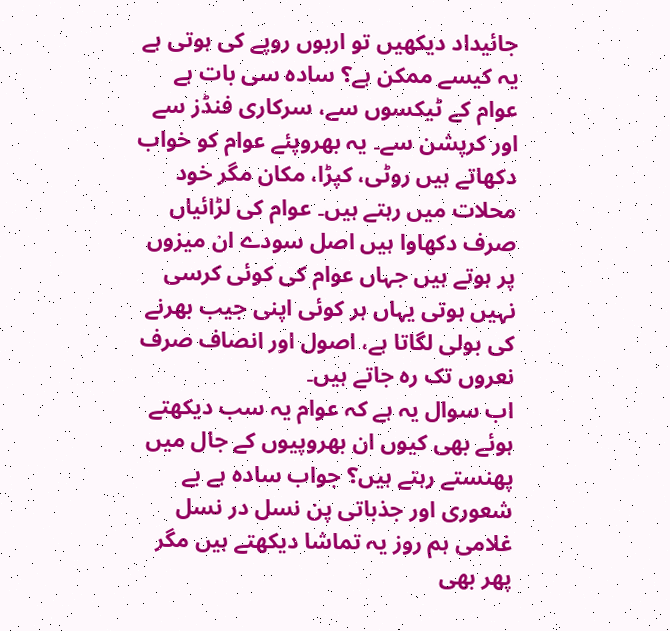جائیداد دیکھیں تو اربوں روپے کی ہوتی ہے یہ کیسے ممکن ہے؟ سادہ سی بات ہے عوام کے ٹیکسوں سے، سرکاری فنڈز سے اور کرپشن سے۔ یہ بھروپئے عوام کو خواب دکھاتے ہیں روٹی، کپڑا، مکان مگر خود محلات میں رہتے ہیں۔ عوام کی لڑائیاں صرف دکھاوا ہیں اصل سودے ان میزوں پر ہوتے ہیں جہاں عوام کی کوئی کرسی نہیں ہوتی یہاں ہر کوئی اپنی جیب بھرنے کی بولی لگاتا ہے، اصول اور انصاف صرف نعروں تک رہ جاتے ہیں۔
اب سوال یہ ہے کہ عوام یہ سب دیکھتے ہوئے بھی کیوں ان بھروپیوں کے جال میں پھنستے رہتے ہیں؟ جواب سادہ ہے بے شعوری اور جذباتی پن نسل در نسل غلامی ہم روز یہ تماشا دیکھتے ہیں مگر پھر بھی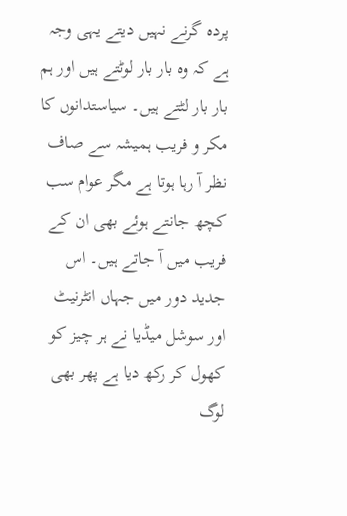پردہ گرنے نہیں دیتے یہی وجہ ہے کہ وہ بار بار لوٹتے ہیں اور ہم بار بار لٹتے ہیں۔ سیاستدانوں کا مکر و فریب ہمیشہ سے صاف نظر آ رہا ہوتا ہے مگر عوام سب کچھ جانتے ہوئے بھی ان کے فریب میں آ جاتے ہیں۔ اس جدید دور میں جہاں انٹرنیٹ اور سوشل میڈیا نے ہر چیز کو کھول کر رکھ دیا ہے پھر بھی لوگ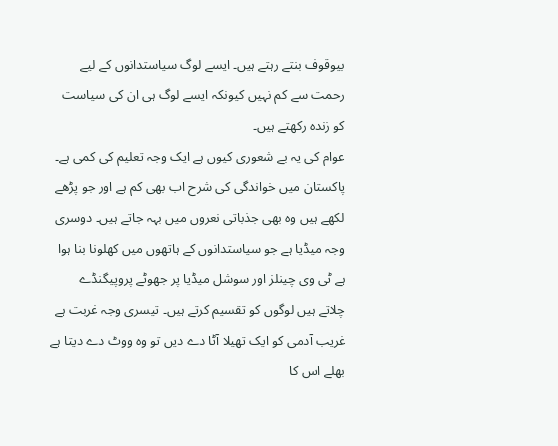بیوقوف بنتے رہتے ہیں۔ ایسے لوگ سیاستدانوں کے لیے رحمت سے کم نہیں کیونکہ ایسے لوگ ہی ان کی سیاست کو زندہ رکھتے ہیں۔
عوام کی یہ بے شعوری کیوں ہے ایک وجہ تعلیم کی کمی ہے۔ پاکستان میں خواندگی کی شرح اب بھی کم ہے اور جو پڑھے لکھے ہیں وہ بھی جذباتی نعروں میں بہہ جاتے ہیں۔ دوسری وجہ میڈیا ہے جو سیاستدانوں کے ہاتھوں میں کھلونا بنا ہوا ہے ٹی وی چینلز اور سوشل میڈیا پر جھوٹے پروپیگنڈے چلاتے ہیں لوگوں کو تقسیم کرتے ہیں۔ تیسری وجہ غربت ہے غریب آدمی کو ایک تھیلا آٹا دے دیں تو وہ ووٹ دے دیتا ہے بھلے اس کا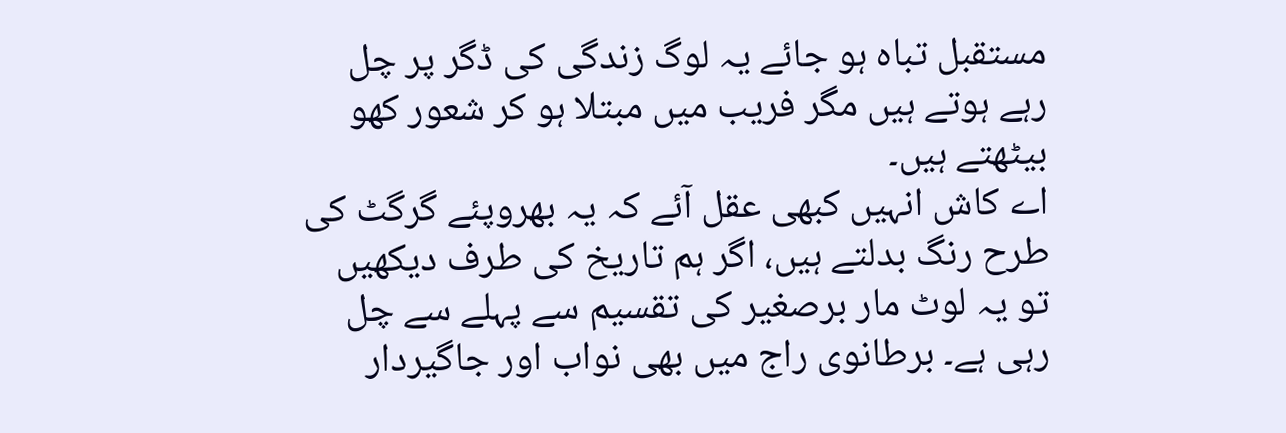مستقبل تباہ ہو جائے یہ لوگ زندگی کی ڈگر پر چل رہے ہوتے ہیں مگر فریب میں مبتلا ہو کر شعور کھو بیٹھتے ہیں۔
اے کاش انہیں کبھی عقل آئے کہ یہ بھروپئے گرگٹ کی طرح رنگ بدلتے ہیں، اگر ہم تاریخ کی طرف دیکھیں تو یہ لوٹ مار برصغیر کی تقسیم سے پہلے سے چل رہی ہے۔ برطانوی راج میں بھی نواب اور جاگیردار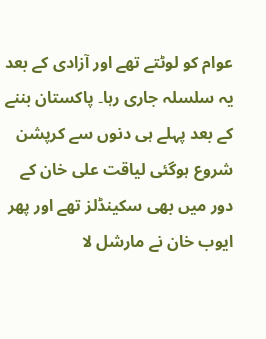عوام کو لوٹتے تھے اور آزادی کے بعد یہ سلسلہ جاری رہا۔ پاکستان بننے کے بعد پہلے ہی دنوں سے کرپشن شروع ہوگئی لیاقت علی خان کے دور میں بھی سکینڈلز تھے اور پھر ایوب خان نے مارشل لا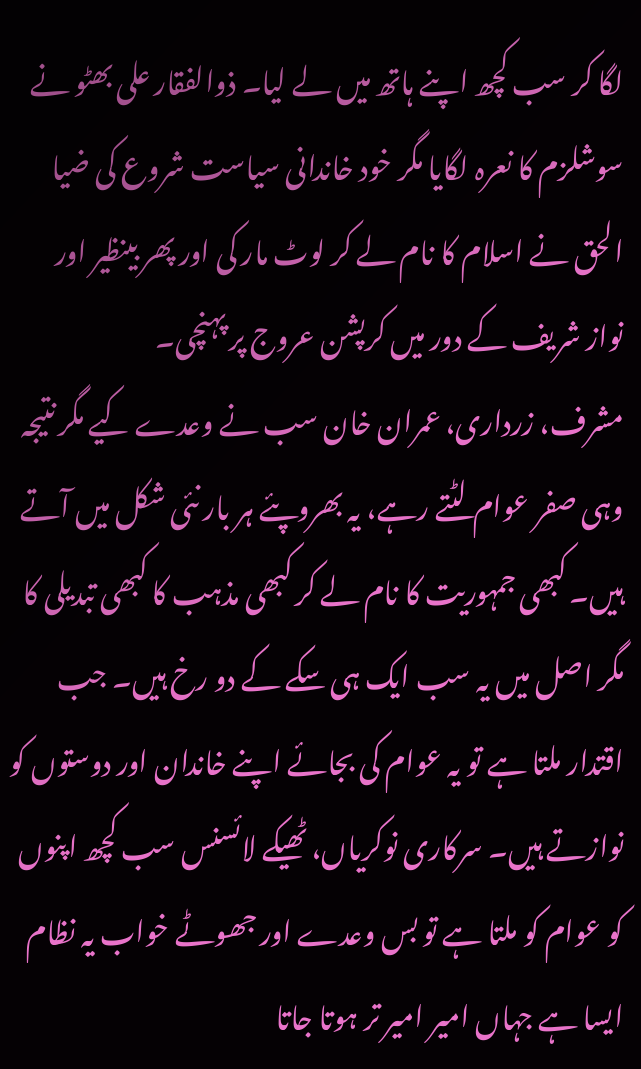لگا کر سب کچھ اپنے ہاتھ میں لے لیا۔ ذوالفقار علی بھٹو نے سوشلزم کا نعرہ لگایا مگر خود خاندانی سیاست شروع کی ضیا الحق نے اسلام کا نام لے کر لوٹ مار کی اور پھر بینظیر اور نواز شریف کے دور میں کرپشن عروج پر پہنچی۔
مشرف، زرداری، عمران خان سب نے وعدے کیے مگر نتیجہ وہی صفر عوام لٹتے رہے، یہ بھروپئے ہر بار نئی شکل میں آتے ہیں۔ کبھی جمہوریت کا نام لے کر کبھی مذہب کا کبھی تبدیلی کا مگر اصل میں یہ سب ایک ہی سکے کے دو رخ ہیں۔ جب اقتدار ملتا ہے تو یہ عوام کی بجائے اپنے خاندان اور دوستوں کو نوازتے ہیں۔ سرکاری نوکریاں، ٹھیکے لائسنس سب کچھ اپنوں کو عوام کو ملتا ہے تو بس وعدے اور جھوٹے خواب یہ نظام ایسا ہے جہاں امیر امیر تر ہوتا جاتا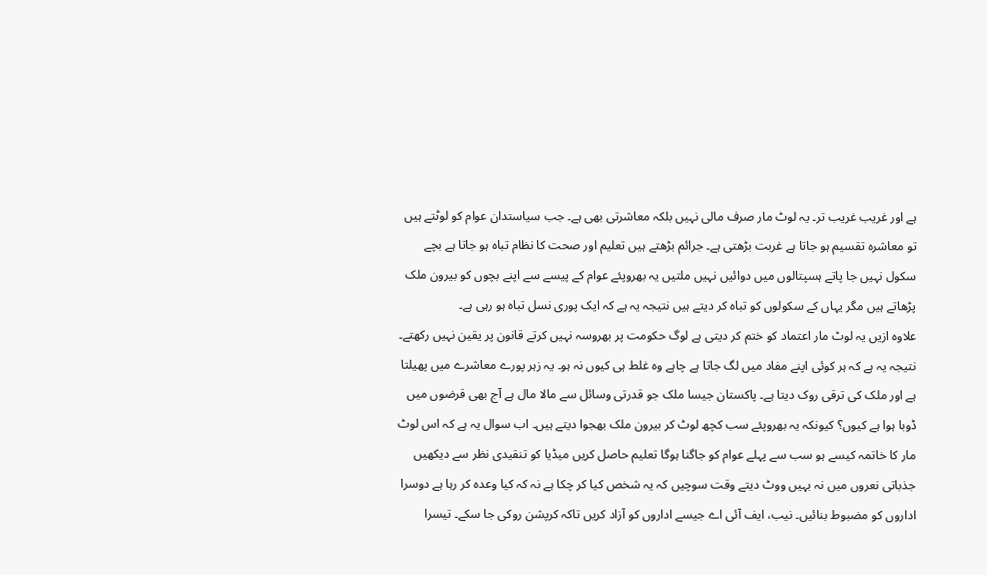ہے اور غریب غریب تر۔ یہ لوٹ مار صرف مالی نہیں بلکہ معاشرتی بھی ہے۔ جب سیاستدان عوام کو لوٹتے ہیں تو معاشرہ تقسیم ہو جاتا ہے غربت بڑھتی ہے۔ جرائم بڑھتے ہیں تعلیم اور صحت کا نظام تباہ ہو جاتا ہے بچے سکول نہیں جا پاتے ہسپتالوں میں دوائیں نہیں ملتیں یہ بھروپئے عوام کے پیسے سے اپنے بچوں کو بیرون ملک پڑھاتے ہیں مگر یہاں کے سکولوں کو تباہ کر دیتے ہیں نتیجہ یہ ہے کہ ایک پوری نسل تباہ ہو رہی ہے۔
علاوہ ازیں یہ لوٹ مار اعتماد کو ختم کر دیتی ہے لوگ حکومت پر بھروسہ نہیں کرتے قانون پر یقین نہیں رکھتے۔ نتیجہ یہ ہے کہ ہر کوئی اپنے مفاد میں لگ جاتا ہے چاہے وہ غلط ہی کیوں نہ ہو۔ یہ زہر پورے معاشرے میں پھیلتا ہے اور ملک کی ترقی روک دیتا ہے۔ پاکستان جیسا ملک جو قدرتی وسائل سے مالا مال ہے آج بھی قرضوں میں ڈوبا ہوا ہے کیوں؟ کیونکہ یہ بھروپئے سب کچھ لوٹ کر بیرون ملک بھجوا دیتے ہیں۔ اب سوال یہ ہے کہ اس لوٹ مار کا خاتمہ کیسے ہو سب سے پہلے عوام کو جاگنا ہوگا تعلیم حاصل کریں میڈیا کو تنقیدی نظر سے دیکھیں جذباتی نعروں میں نہ بہیں ووٹ دیتے وقت سوچیں کہ یہ شخص کیا کر چکا ہے نہ کہ کیا وعدہ کر رہا ہے دوسرا اداروں کو مضبوط بنائیں۔ نیب، ایف آئی اے جیسے اداروں کو آزاد کریں تاکہ کرپشن روکی جا سکے۔ تیسرا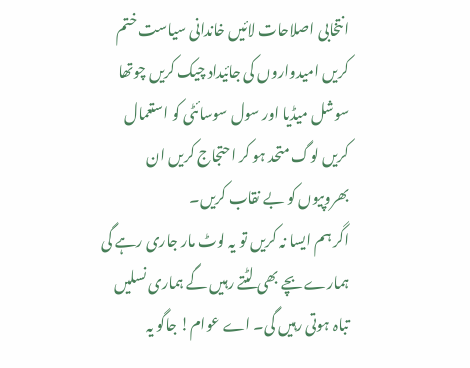انتخابی اصلاحات لائیں خاندانی سیاست ختم کریں امیدواروں کی جائیداد چیک کریں چوتھا سوشل میڈیا اور سول سوسائٹی کو استعمال کریں لوگ متحد ہو کر احتجاج کریں ان بھروپیوں کو بے نقاب کریں۔
اگر ہم ایسا نہ کریں تو یہ لوٹ مار جاری رہے گی ہمارے بچے بھی لٹتے رہیں گے ہماری نسلیں تباہ ہوتی رہیں گی۔ اے عوام! جاگو یہ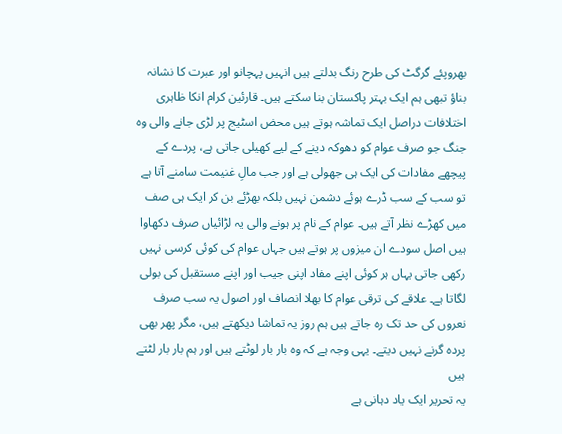بھروپئے گرگٹ کی طرح رنگ بدلتے ہیں انہیں پہچانو اور عبرت کا نشانہ بناؤ تبھی ہم ایک بہتر پاکستان بنا سکتے ہیں۔ قارئین کرام انکا ظاہری اختلافات دراصل ایک تماشہ ہوتے ہیں محض اسٹیج پر لڑی جانے والی وہ جنگ جو صرف عوام کو دھوکہ دینے کے لیے کھیلی جاتی ہے، پردے کے پیچھے مفادات کی ایک ہی جھولی ہے اور جب مالِ غنیمت سامنے آتا ہے تو سب کے سب ڈرے ہوئے دشمن نہیں بلکہ بھڑئے بن کر ایک ہی صف میں کھڑے نظر آتے ہیں۔ عوام کے نام پر ہونے والی یہ لڑائیاں صرف دکھاوا ہیں اصل سودے ان میزوں پر ہوتے ہیں جہاں عوام کی کوئی کرسی نہیں رکھی جاتی یہاں ہر کوئی اپنے مفاد اپنی جیب اور اپنے مستقبل کی بولی لگاتا ہے۔ علاقے کی ترقی عوام کا بھلا انصاف اور اصول یہ سب صرف نعروں کی حد تک رہ جاتے ہیں ہم روز یہ تماشا دیکھتے ہیں، مگر پھر بھی پردہ گرنے نہیں دیتے۔ یہی وجہ ہے کہ وہ بار بار لوٹتے ہیں اور ہم بار بار لٹتے ہیں
یہ تحریر ایک یاد دہانی ہے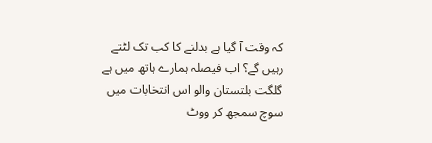کہ وقت آ گیا ہے بدلنے کا کب تک لٹتے رہیں گے؟ اب فیصلہ ہمارے ہاتھ میں ہے گلگت بلتستان والو اس انتخابات میں سوچ سمجھ کر ووٹ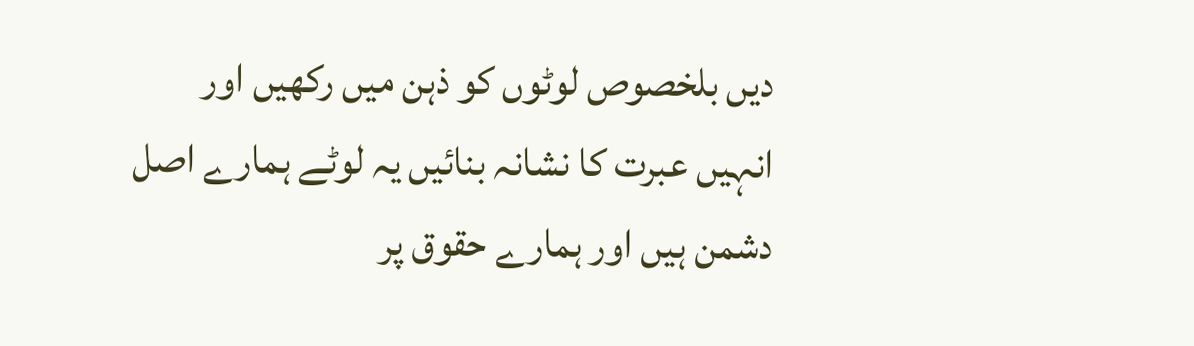دیں بلخصوص لوٹوں کو ذہن میں رکھیں اور انہیں عبرت کا نشانہ بنائیں یہ لوٹے ہمارے اصل دشمن ہیں اور ہمارے حقوق پر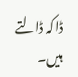ڈاکہ ڈالتے ہیں۔